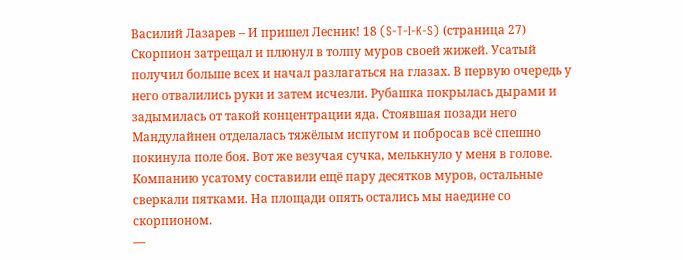Василий Лазарев – И пришел Лесник! 18 (S-T-I-K-S) (страница 27)
Скорпион затрещал и плюнул в толпу муров своей жижей. Усатый получил больше всех и начал разлагаться на глазах. В первую очередь у него отвалились руки и затем исчезли. Рубашка покрылась дырами и задымилась от такой концентрации яда. Стоявшая позади него Мандулайнен отделалась тяжёлым испугом и побросав всё спешно покинула поле боя. Вот же везучая сучка, мелькнуло у меня в голове. Компанию усатому составили ещё пару десятков муров, остальные сверкали пятками. На площади опять остались мы наедине со скорпионом.
—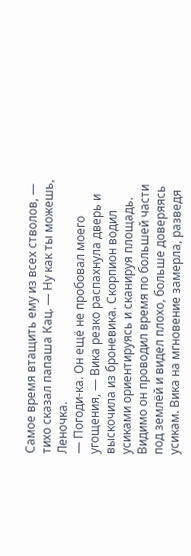Самое время втащить ему из всех стволов, — тихо сказал папаша Кац. — Ну как ты можешь, Леночка.
— Погоди-ка. Он ещё не пробовал моего угощения, — Вика резко распахнула дверь и выскочила из броневика. Скорпион водил усиками ориентируясь и сканируя площадь. Видимо он проводил время по большей части под землёй и видел плохо, больше доверяясь усикам. Вика на мгновение замерла, разведя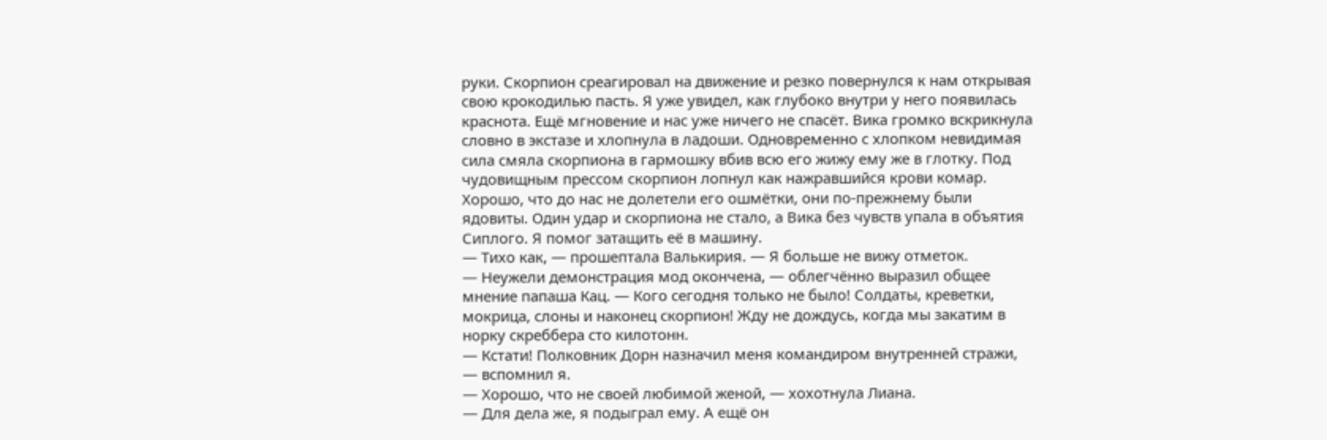руки. Скорпион среагировал на движение и резко повернулся к нам открывая свою крокодилью пасть. Я уже увидел, как глубоко внутри у него появилась краснота. Ещё мгновение и нас уже ничего не спасёт. Вика громко вскрикнула словно в экстазе и хлопнула в ладоши. Одновременно с хлопком невидимая сила смяла скорпиона в гармошку вбив всю его жижу ему же в глотку. Под чудовищным прессом скорпион лопнул как нажравшийся крови комар. Хорошо, что до нас не долетели его ошмётки, они по-прежнему были ядовиты. Один удар и скорпиона не стало, а Вика без чувств упала в объятия Сиплого. Я помог затащить её в машину.
— Тихо как, — прошептала Валькирия. — Я больше не вижу отметок.
— Неужели демонстрация мод окончена, — облегчённо выразил общее мнение папаша Кац. — Кого сегодня только не было! Солдаты, креветки, мокрица, слоны и наконец скорпион! Жду не дождусь, когда мы закатим в норку скреббера сто килотонн.
— Кстати! Полковник Дорн назначил меня командиром внутренней стражи, — вспомнил я.
— Хорошо, что не своей любимой женой, — хохотнула Лиана.
— Для дела же, я подыграл ему. А ещё он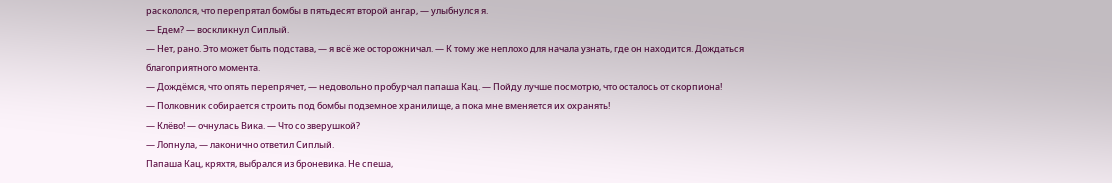раскололся, что перепрятал бомбы в пятьдесят второй ангар, — улыбнулся я.
— Едем? — воскликнул Сиплый.
— Нет, рано. Это может быть подстава, — я всё же осторожничал. — К тому же неплохо для начала узнать, где он находится. Дождаться благоприятного момента.
— Дождёмся, что опять перепрячет, — недовольно пробурчал папаша Кац. — Пойду лучше посмотрю, что осталось от скорпиона!
— Полковник собирается строить под бомбы подземное хранилище, а пока мне вменяется их охранять!
— Клёво! — очнулась Вика. — Что со зверушкой?
— Лопнула, — лаконично ответил Сиплый.
Папаша Кац, кряхтя, выбрался из броневика. Не спеша,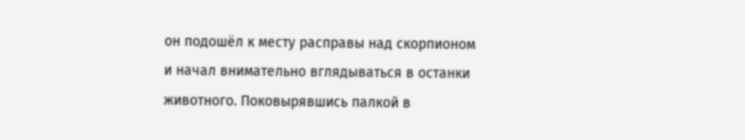он подошёл к месту расправы над скорпионом и начал внимательно вглядываться в останки животного. Поковырявшись палкой в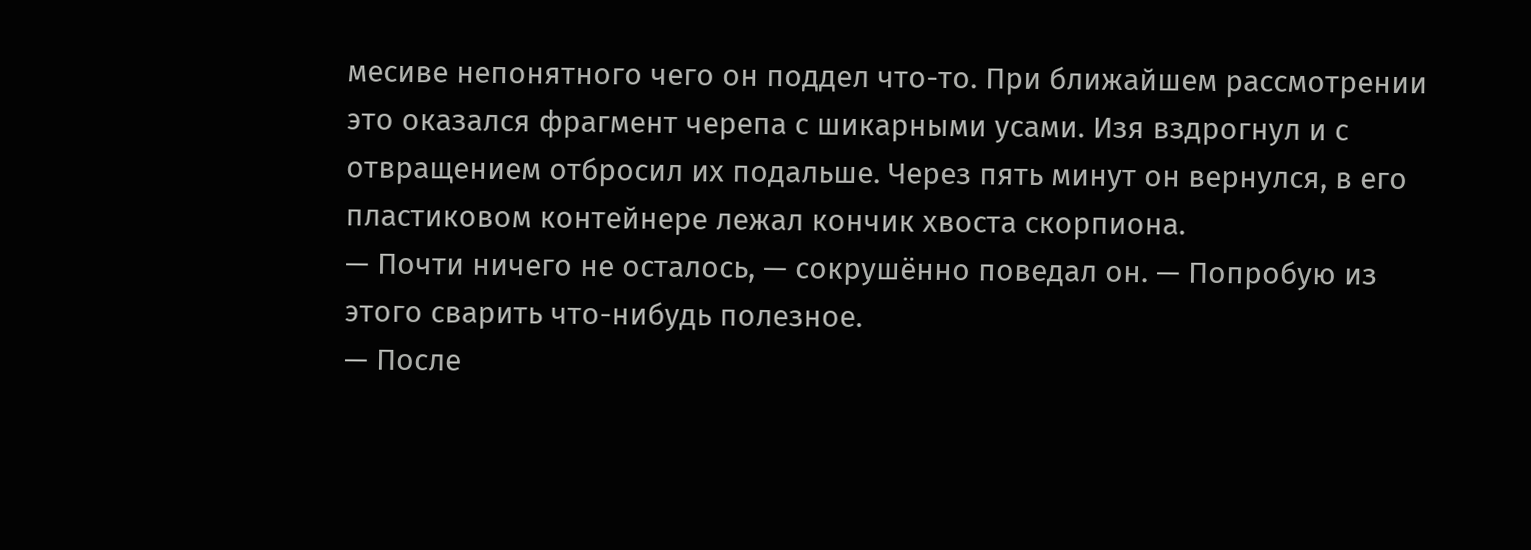месиве непонятного чего он поддел что-то. При ближайшем рассмотрении это оказался фрагмент черепа с шикарными усами. Изя вздрогнул и с отвращением отбросил их подальше. Через пять минут он вернулся, в его пластиковом контейнере лежал кончик хвоста скорпиона.
— Почти ничего не осталось, — сокрушённо поведал он. — Попробую из этого сварить что-нибудь полезное.
— После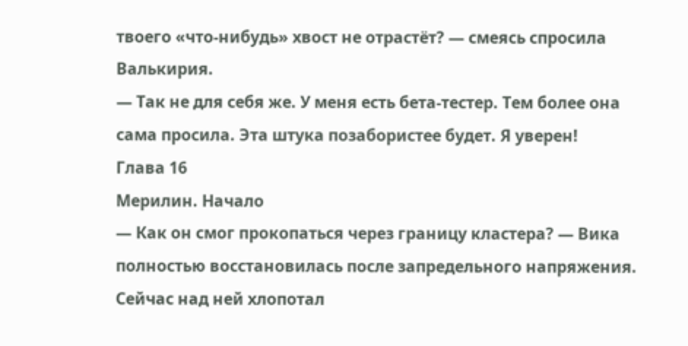твоего «что-нибудь» хвост не отрастёт? — смеясь спросила Валькирия.
— Так не для себя же. У меня есть бета-тестер. Тем более она сама просила. Эта штука позабористее будет. Я уверен!
Глава 16
Мерилин. Начало
— Как он смог прокопаться через границу кластера? — Вика полностью восстановилась после запредельного напряжения. Сейчас над ней хлопотал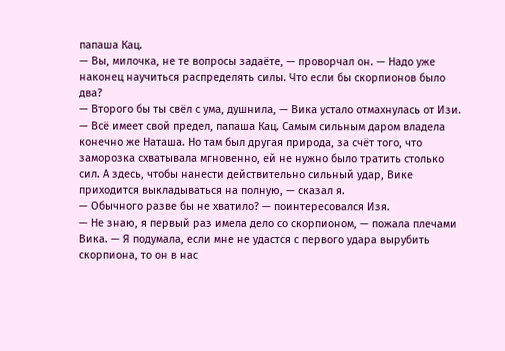папаша Кац.
— Вы, милочка, не те вопросы задаёте, — проворчал он. — Надо уже наконец научиться распределять силы. Что если бы скорпионов было два?
— Второго бы ты свёл с ума, душнила, — Вика устало отмахнулась от Изи.
— Всё имеет свой предел, папаша Кац. Самым сильным даром владела конечно же Наташа. Но там был другая природа, за счёт того, что заморозка схватывала мгновенно, ей не нужно было тратить столько сил. А здесь, чтобы нанести действительно сильный удар, Вике приходится выкладываться на полную, — сказал я.
— Обычного разве бы не хватило? — поинтересовался Изя.
— Не знаю, я первый раз имела дело со скорпионом, — пожала плечами Вика. — Я подумала, если мне не удастся с первого удара вырубить скорпиона, то он в нас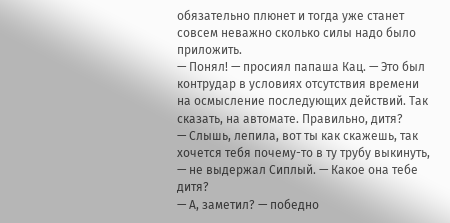обязательно плюнет и тогда уже станет совсем неважно сколько силы надо было приложить.
— Понял! — просиял папаша Кац. — Это был контрудар в условиях отсутствия времени на осмысление последующих действий. Так сказать, на автомате. Правильно, дитя?
— Слышь, лепила, вот ты как скажешь, так хочется тебя почему-то в ту трубу выкинуть, — не выдержал Сиплый. — Какое она тебе дитя?
— А, заметил? — победно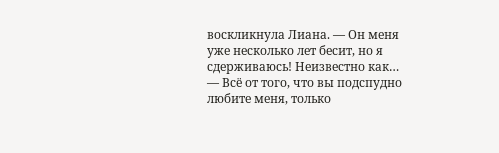воскликнула Лиана. — Он меня уже несколько лет бесит, но я сдерживаюсь! Неизвестно как…
— Всё от того, что вы подспудно любите меня, только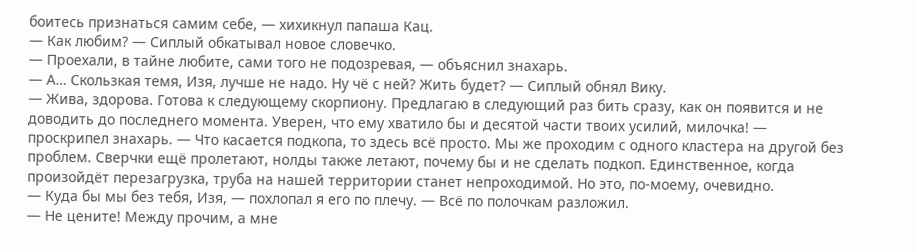боитесь признаться самим себе, — хихикнул папаша Кац.
— Как любим? — Сиплый обкатывал новое словечко.
— Проехали, в тайне любите, сами того не подозревая, — объяснил знахарь.
— А… Скользкая темя, Изя, лучше не надо. Ну чё с ней? Жить будет? — Сиплый обнял Вику.
— Жива, здорова. Готова к следующему скорпиону. Предлагаю в следующий раз бить сразу, как он появится и не доводить до последнего момента. Уверен, что ему хватило бы и десятой части твоих усилий, милочка! — проскрипел знахарь. — Что касается подкопа, то здесь всё просто. Мы же проходим с одного кластера на другой без проблем. Сверчки ещё пролетают, нолды также летают, почему бы и не сделать подкоп. Единственное, когда произойдёт перезагрузка, труба на нашей территории станет непроходимой. Но это, по-моему, очевидно.
— Куда бы мы без тебя, Изя, — похлопал я его по плечу. — Всё по полочкам разложил.
— Не цените! Между прочим, а мне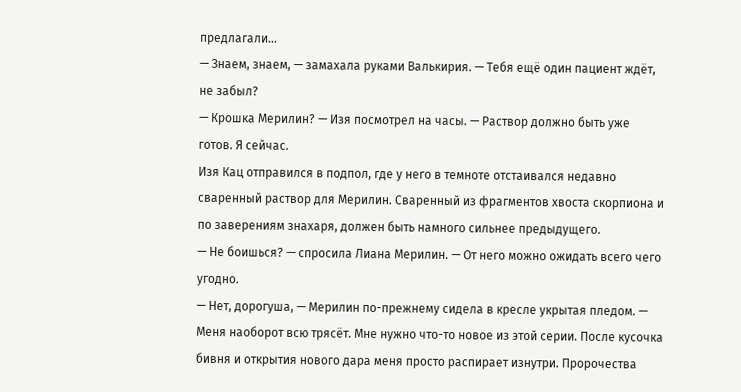предлагали…
— Знаем, знаем, — замахала руками Валькирия. — Тебя ещё один пациент ждёт, не забыл?
— Крошка Мерилин? — Изя посмотрел на часы. — Раствор должно быть уже готов. Я сейчас.
Изя Кац отправился в подпол, где у него в темноте отстаивался недавно сваренный раствор для Мерилин. Сваренный из фрагментов хвоста скорпиона и по заверениям знахаря, должен быть намного сильнее предыдущего.
— Не боишься? — спросила Лиана Мерилин. — От него можно ожидать всего чего угодно.
— Нет, дорогуша, — Мерилин по-прежнему сидела в кресле укрытая пледом. — Меня наоборот всю трясёт. Мне нужно что-то новое из этой серии. После кусочка бивня и открытия нового дара меня просто распирает изнутри. Пророчества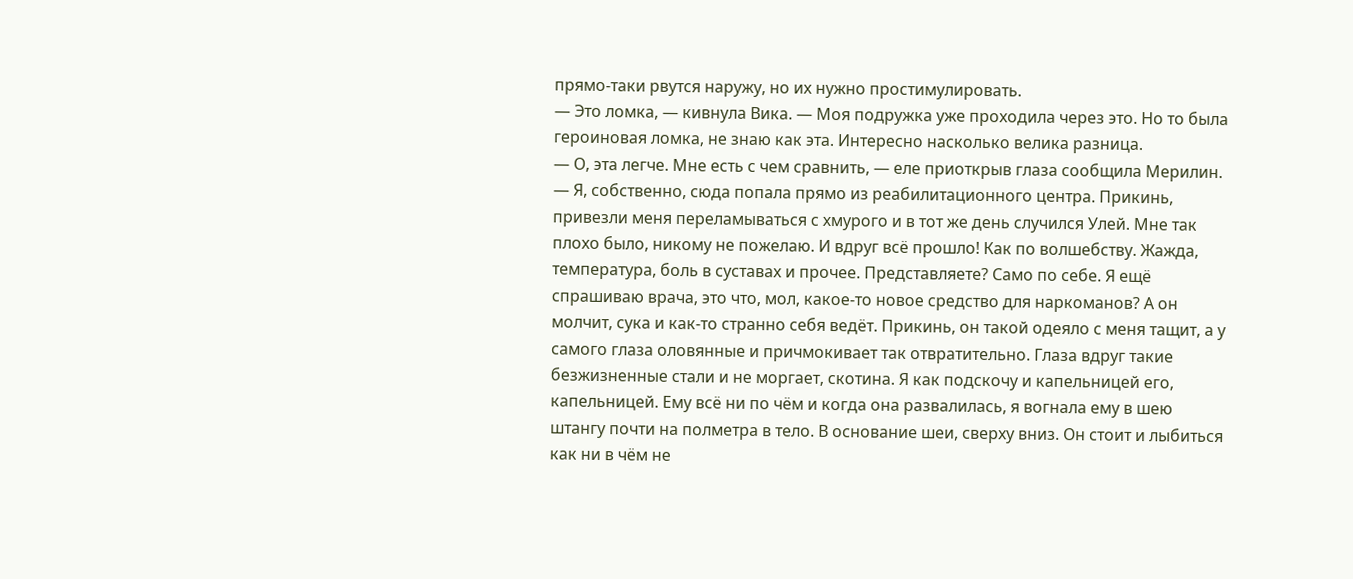прямо-таки рвутся наружу, но их нужно простимулировать.
— Это ломка, — кивнула Вика. — Моя подружка уже проходила через это. Но то была героиновая ломка, не знаю как эта. Интересно насколько велика разница.
— О, эта легче. Мне есть с чем сравнить, — еле приоткрыв глаза сообщила Мерилин. — Я, собственно, сюда попала прямо из реабилитационного центра. Прикинь, привезли меня переламываться с хмурого и в тот же день случился Улей. Мне так плохо было, никому не пожелаю. И вдруг всё прошло! Как по волшебству. Жажда, температура, боль в суставах и прочее. Представляете? Само по себе. Я ещё спрашиваю врача, это что, мол, какое-то новое средство для наркоманов? А он молчит, сука и как-то странно себя ведёт. Прикинь, он такой одеяло с меня тащит, а у самого глаза оловянные и причмокивает так отвратительно. Глаза вдруг такие безжизненные стали и не моргает, скотина. Я как подскочу и капельницей его, капельницей. Ему всё ни по чём и когда она развалилась, я вогнала ему в шею штангу почти на полметра в тело. В основание шеи, сверху вниз. Он стоит и лыбиться как ни в чём не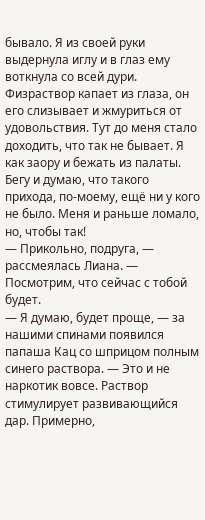бывало. Я из своей руки выдернула иглу и в глаз ему воткнула со всей дури. Физраствор капает из глаза, он его слизывает и жмуриться от удовольствия. Тут до меня стало доходить, что так не бывает. Я как заору и бежать из палаты. Бегу и думаю, что такого прихода, по-моему, ещё ни у кого не было. Меня и раньше ломало, но, чтобы так!
— Прикольно, подруга, — рассмеялась Лиана. — Посмотрим, что сейчас с тобой будет.
— Я думаю, будет проще, — за нашими спинами появился папаша Кац со шприцом полным синего раствора. — Это и не наркотик вовсе. Раствор стимулирует развивающийся дар. Примерно,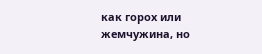как горох или жемчужина, но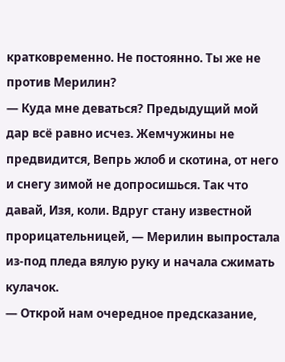кратковременно. Не постоянно. Ты же не против Мерилин?
— Куда мне деваться? Предыдущий мой дар всё равно исчез. Жемчужины не предвидится, Вепрь жлоб и скотина, от него и снегу зимой не допросишься. Так что давай, Изя, коли. Вдруг стану известной прорицательницей, — Мерилин выпростала из-под пледа вялую руку и начала сжимать кулачок.
— Открой нам очередное предсказание,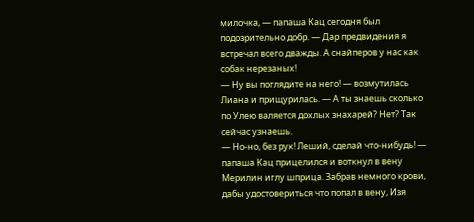милочка, — папаша Кац сегодня был подозрительно добр. — Дар предвидения я встречал всего дважды. А снайперов у нас как собак нерезаных!
— Ну вы поглядите на него! — возмутилась Лиана и прищурилась. — А ты знаешь сколько по Улею валяется дохлых знахарей? Нет? Так сейчас узнаешь.
— Но-но, без рук! Леший, сделай что-нибудь! — папаша Кац прицелился и воткнул в вену Мерилин иглу шприца. Забрав немного крови, дабы удостовериться что попал в вену, Изя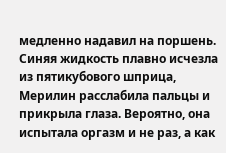медленно надавил на поршень. Синяя жидкость плавно исчезла из пятикубового шприца, Мерилин расслабила пальцы и прикрыла глаза. Вероятно, она испытала оргазм и не раз, а как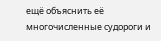ещё объяснить её многочисленные судороги и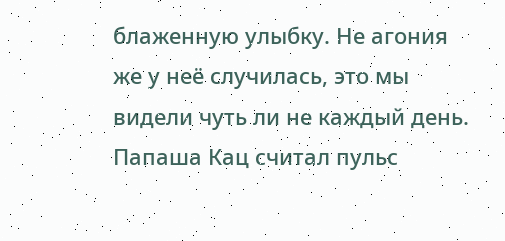блаженную улыбку. Не агония же у неё случилась, это мы видели чуть ли не каждый день. Папаша Кац считал пульс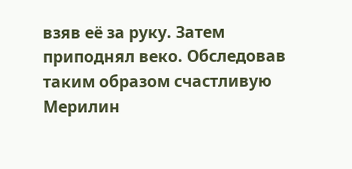взяв её за руку. Затем приподнял веко. Обследовав таким образом счастливую Мерилин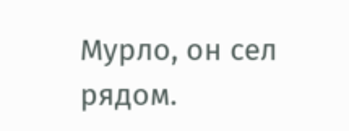Мурло, он сел рядом.